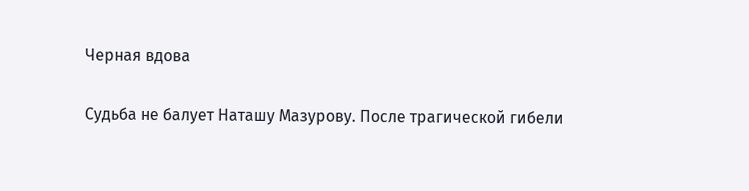Черная вдова

Судьба не балует Наташу Мазурову. После трагической гибели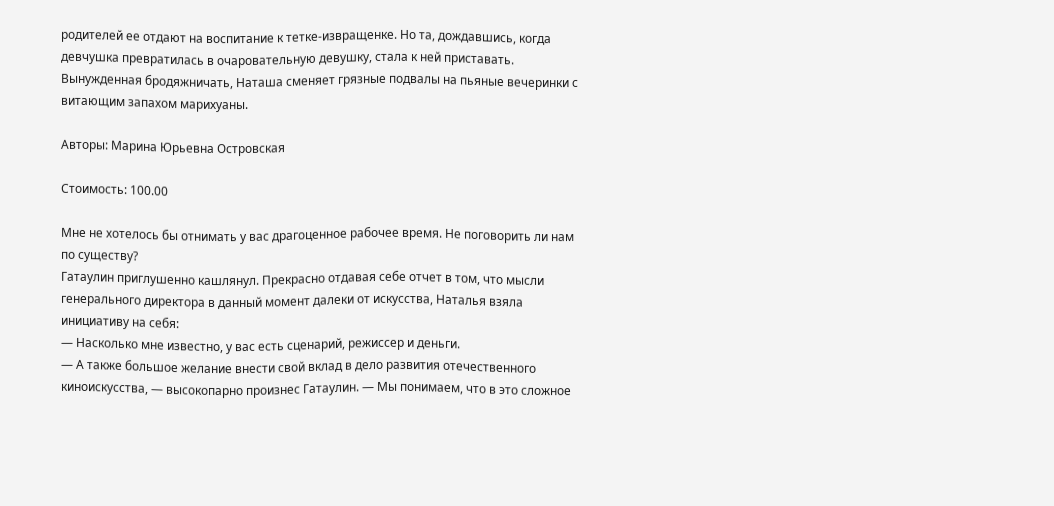родителей ее отдают на воспитание к тетке-извращенке. Но та, дождавшись, когда девчушка превратилась в очаровательную девушку, стала к ней приставать. Вынужденная бродяжничать, Наташа сменяет грязные подвалы на пьяные вечеринки с витающим запахом марихуаны.

Авторы: Марина Юрьевна Островская

Стоимость: 100.00

Мне не хотелось бы отнимать у вас драгоценное рабочее время. Не поговорить ли нам по существу?
Гатаулин приглушенно кашлянул. Прекрасно отдавая себе отчет в том, что мысли генерального директора в данный момент далеки от искусства, Наталья взяла инициативу на себя:
— Насколько мне известно, у вас есть сценарий, режиссер и деньги.
— А также большое желание внести свой вклад в дело развития отечественного киноискусства, — высокопарно произнес Гатаулин. — Мы понимаем, что в это сложное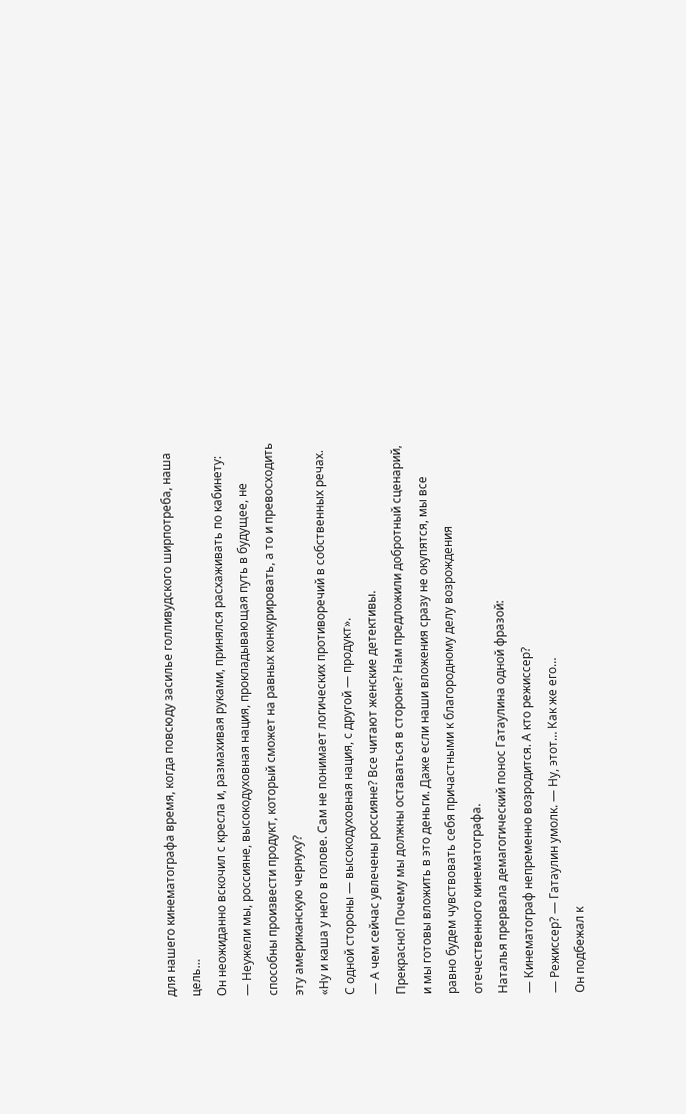для нашего кинематографа время, когда повсюду засилье голливудского ширпотреба, наша цель…
Он неожиданно вскочил с кресла и, размахивая руками, принялся расхаживать по кабинету:
— Неужели мы, россияне, высокодуховная нация, прокладывающая путь в будущее, не способны произвести продукт, который сможет на равных конкурировать, а то и превосходить эту американскую чернуху?
«Ну и каша у него в голове. Сам не понимает логических противоречий в собственных речах. С одной стороны — высокодуховная нация, с другой — продукт».
— А чем сейчас увлечены россияне? Все читают женские детективы.
Прекрасно! Почему мы должны оставаться в стороне? Нам предложили добротный сценарий, и мы готовы вложить в это деньги. Даже если наши вложения сразу не окупятся, мы все равно будем чувствовать себя причастными к благородному делу возрождения отечественного кинематографа.
Наталья прервала демагогический понос Гатаулина одной фразой:
— Кинематограф непременно возродится. А кто режиссер?
— Режиссер? — Гатаулин умолк. — Ну, этот… Как же его…
Он подбежал к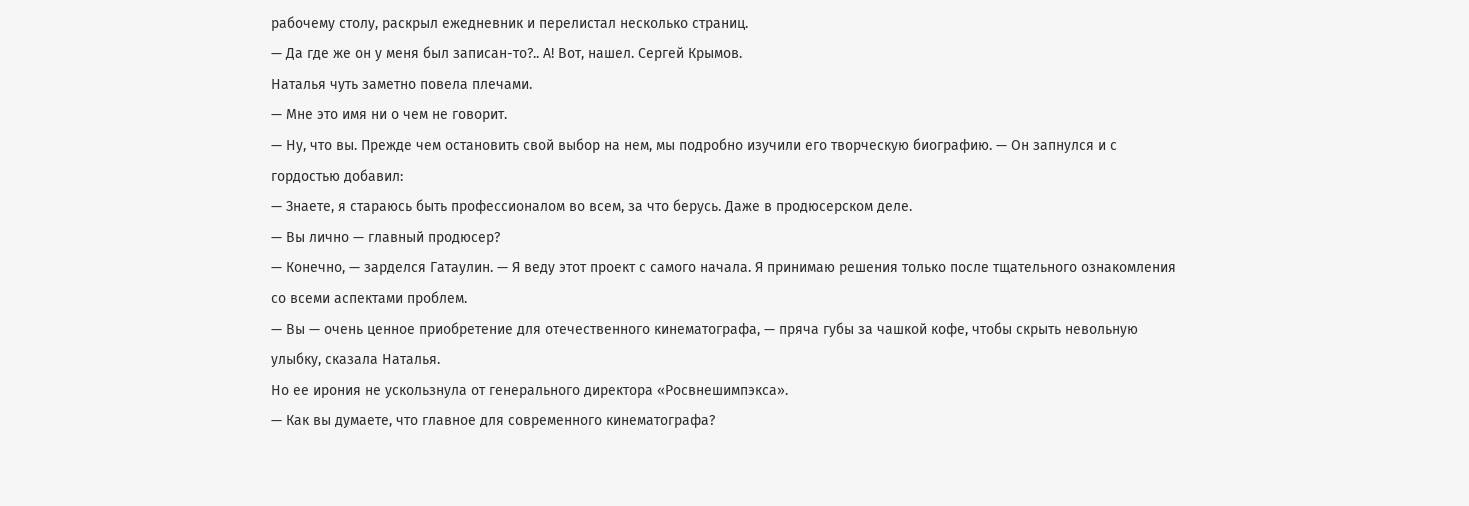рабочему столу, раскрыл ежедневник и перелистал несколько страниц.
— Да где же он у меня был записан-то?.. А! Вот, нашел. Сергей Крымов.
Наталья чуть заметно повела плечами.
— Мне это имя ни о чем не говорит.
— Ну, что вы. Прежде чем остановить свой выбор на нем, мы подробно изучили его творческую биографию. — Он запнулся и с гордостью добавил:
— Знаете, я стараюсь быть профессионалом во всем, за что берусь. Даже в продюсерском деле.
— Вы лично — главный продюсер?
— Конечно, — зарделся Гатаулин. — Я веду этот проект с самого начала. Я принимаю решения только после тщательного ознакомления со всеми аспектами проблем.
— Вы — очень ценное приобретение для отечественного кинематографа, — пряча губы за чашкой кофе, чтобы скрыть невольную улыбку, сказала Наталья.
Но ее ирония не ускользнула от генерального директора «Росвнешимпэкса».
— Как вы думаете, что главное для современного кинематографа?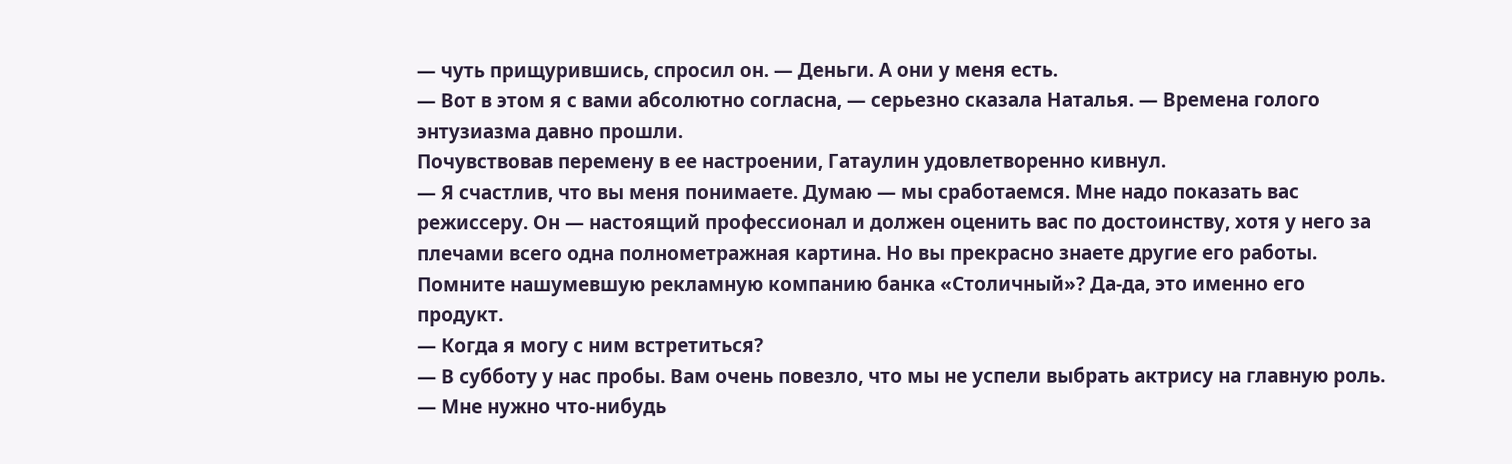— чуть прищурившись, спросил он. — Деньги. А они у меня есть.
— Вот в этом я с вами абсолютно согласна, — серьезно сказала Наталья. — Времена голого энтузиазма давно прошли.
Почувствовав перемену в ее настроении, Гатаулин удовлетворенно кивнул.
— Я счастлив, что вы меня понимаете. Думаю — мы сработаемся. Мне надо показать вас режиссеру. Он — настоящий профессионал и должен оценить вас по достоинству, хотя у него за плечами всего одна полнометражная картина. Но вы прекрасно знаете другие его работы. Помните нашумевшую рекламную компанию банка «Столичный»? Да-да, это именно его продукт.
— Когда я могу с ним встретиться?
— В субботу у нас пробы. Вам очень повезло, что мы не успели выбрать актрису на главную роль.
— Мне нужно что-нибудь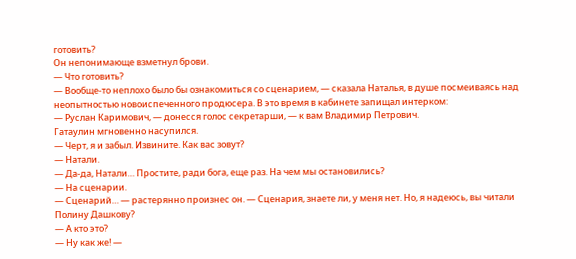готовить?
Он непонимающе взметнул брови.
— Что готовить?
— Вообще-то неплохо было бы ознакомиться со сценарием, — сказала Наталья, в душе посмеиваясь над неопытностью новоиспеченного продюсера. В это время в кабинете запищал интерком:
— Руслан Каримович, — донесся голос секретарши, — к вам Владимир Петрович.
Гатаулин мгновенно насупился.
— Черт, я и забыл. Извините. Как вас зовут?
— Натали.
— Да-да, Натали… Простите, ради бога, еще раз. На чем мы остановились?
— На сценарии.
— Сценарий… — растерянно произнес он. — Сценария, знаете ли, у меня нет. Но, я надеюсь, вы читали Полину Дашкову?
— А кто это?
— Ну как же! —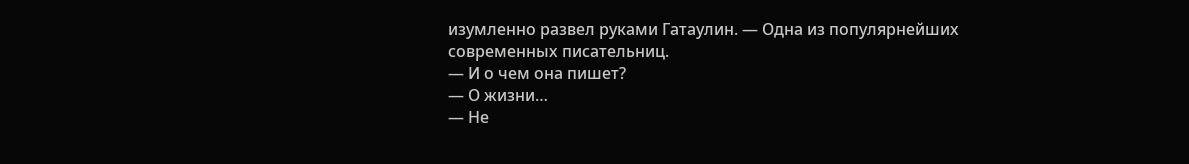изумленно развел руками Гатаулин. — Одна из популярнейших современных писательниц.
— И о чем она пишет?
— О жизни…
— Не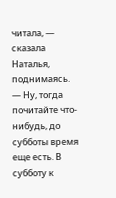читала, — сказала Наталья, поднимаясь.
— Ну, тогда почитайте что-нибудь, до субботы время еще есть. В субботу к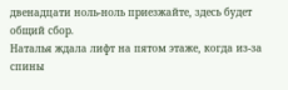двенадцати ноль-ноль приезжайте, здесь будет общий сбор.
Наталья ждала лифт на пятом этаже, когда из-за спины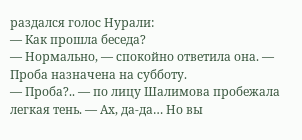раздался голос Нурали:
— Как прошла беседа?
— Нормально, — спокойно ответила она. — Проба назначена на субботу.
— Проба?.. — по лицу Шалимова пробежала легкая тень. — Ах, да-да… Но вы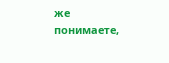же понимаете,